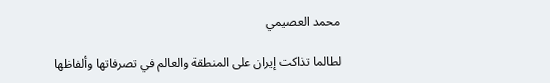محمد العصيمي

لطالما تذاكت إيران على المنطقة والعالم في تصرفاتها وألفاظها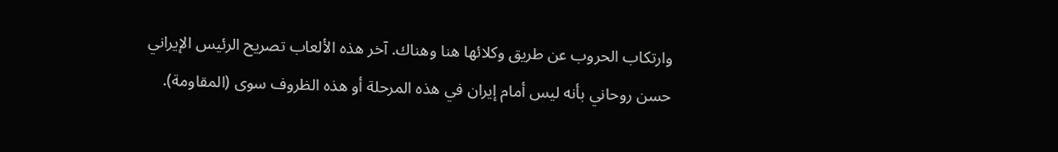وارتكاب الحروب عن طريق وكلائها هنا وهناك. آخر هذه الألعاب تصريح الرئيس الإيراني حسن روحاني بأنه ليس أمام إيران في هذه المرحلة أو هذه الظروف سوى (المقاومة).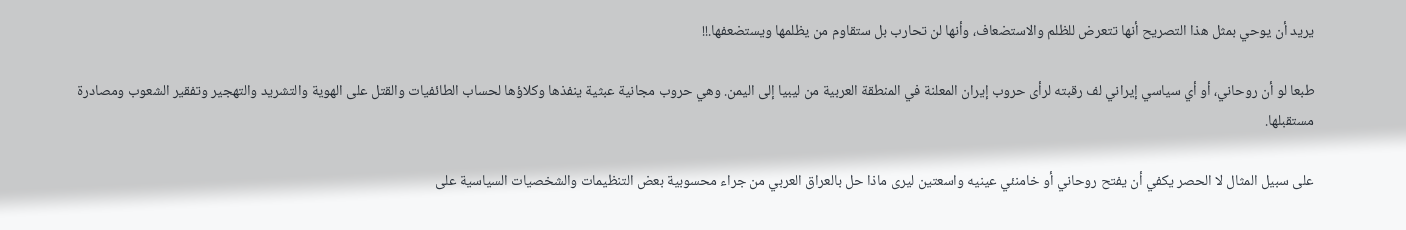يريد أن يوحي بمثل هذا التصريح أنها تتعرض للظلم والاستضعاف، وأنها لن تحارب بل ستقاوم من يظلمها ويستضعفها.!!

طبعا لو أن روحاني، أو أي سياسي إيراني لف رقبته لرأى حروب إيران المعلنة في المنطقة العربية من ليبيا إلى اليمن. وهي حروب مجانية عبثية ينفذها وكلاؤها لحساب الطائفيات والقتل على الهوية والتشريد والتهجير وتفقير الشعوب ومصادرة مستقبلها.

على سبيل المثال لا الحصر يكفي أن يفتح روحاني أو خامنئي عينيه واسعتين ليرى ماذا حل بالعراق العربي من جراء محسوبية بعض التنظيمات والشخصيات السياسية على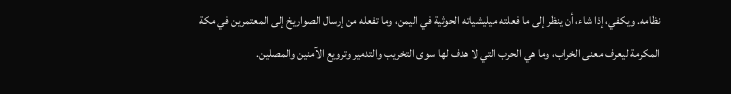نظامه. ويكفي، إذا شاء، أن ينظر إلى ما فعلته ميليشياته الحوثية في اليمن، وما تفعله من إرسال الصواريخ إلى المعتمرين في مكة المكرمة ليعرف معنى الخراب، وما هي الحرب التي لا هدف لها سوى التخريب والتدمير وترويع الآمنين والمصلين.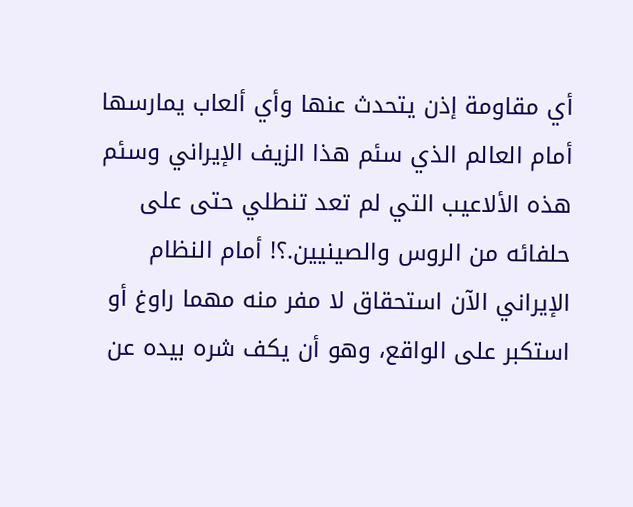أي مقاومة إذن يتحدث عنها وأي ألعاب يمارسها أمام العالم الذي سئم هذا الزيف الإيراني وسئم هذه الألاعيب التي لم تعد تنطلي حتى على حلفائه من الروس والصينيين.؟! أمام النظام الإيراني الآن استحقاق لا مفر منه مهما راوغ أو استكبر على الواقع، وهو أن يكف شره بيده عن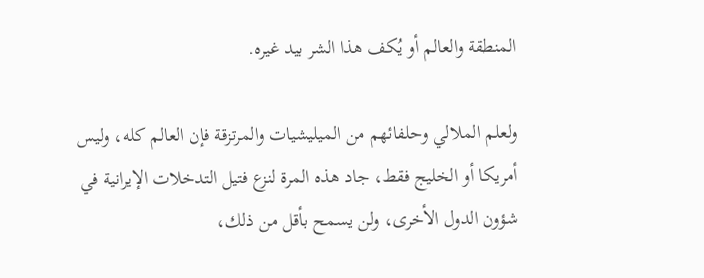المنطقة والعالم أو يُكف هذا الشر بيد غيره.

ولعلم الملالي وحلفائهم من الميليشيات والمرتزقة فإن العالم كله، وليس أمريكا أو الخليج فقط، جاد هذه المرة لنزع فتيل التدخلات الإيرانية في شؤون الدول الأخرى، ولن يسمح بأقل من ذلك،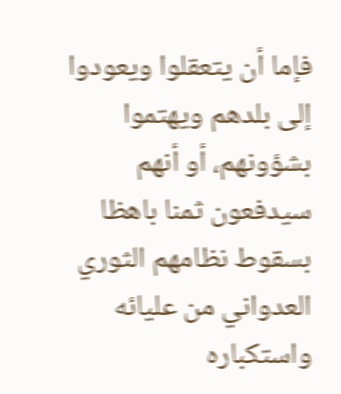فإما أن يتعقلوا ويعودوا إلى بلدهم ويهتموا بشؤونهم، أو أنهم سيدفعون ثمنا باهظا بسقوط نظامهم الثوري العدواني من عليائه واستكباره